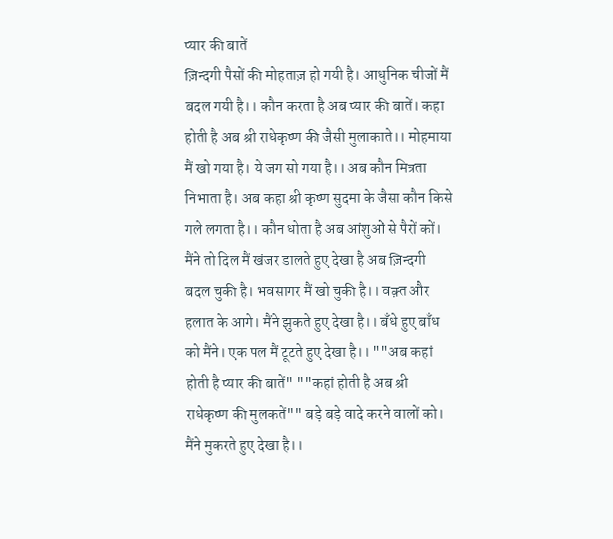प्यार की बातें
ज़िन्दगी पैसों की मोहताज़ हो गयी है। आधुनिक चीजों मैं बदल गयी है।। कौन करता है अब प्यार की बातें। कहा होती है अब श्री राधेकृष्ण की जैसी मुलाकाते।। मोहमाया मैं खो गया है। ये जग सो गया है।। अब कौन मित्रता निभाता है। अब कहा श्री कृष्ण सुदमा के जैसा कौन किसे गले लगता है।। कौन धोता है अब आंशुओं से पैरों कों। मैंने तो दिल मैं खंजर डालते हुए देखा है अब ज़िन्दगी बदल चुकी है। भवसागर मैं खो चुकी है।। वक़्त और हलात के आगे। मैंने झुकते हुए देखा है।। बँधे हुए बाँध को मैंने। एक पल मैं टूटते हुए देखा है।। ""अब कहां होती है प्यार की बातें" ""कहां होती है अब श्री राधेकृष्ण की मुलकतें"" बड़े बड़े वादे करने वालों को। मैंने मुकरते हुए देखा है।।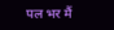पल भर मैं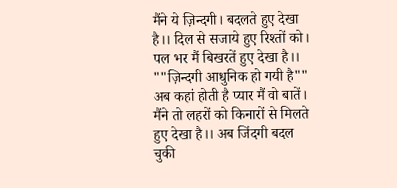मैंने ये ज़िन्दगी। बदलते हुए देखा है।। दिल से सजाये हुए रिश्तों को। पल भर मैं बिखरतें हुए देखा है।। ""ज़िन्दगी आधुनिक हो गयी है"" अब कहां होती है प्यार मैं वो बातें। मैंने तो लहरों को किनारों से मिलते हुए देखा है।। अब जिंदगी बदल चुकी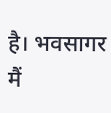है। भवसागर मैं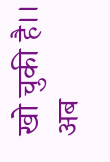खो चुकी है।। अब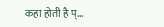कहा होती है प्...